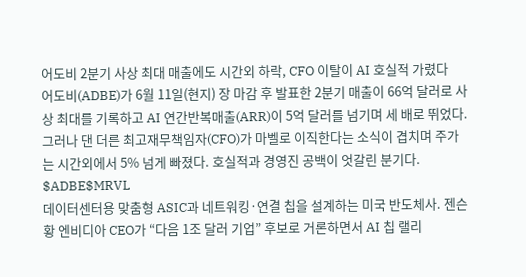어도비 2분기 사상 최대 매출에도 시간외 하락, CFO 이탈이 AI 호실적 가렸다
어도비(ADBE)가 6월 11일(현지) 장 마감 후 발표한 2분기 매출이 66억 달러로 사상 최대를 기록하고 AI 연간반복매출(ARR)이 5억 달러를 넘기며 세 배로 뛰었다. 그러나 댄 더른 최고재무책임자(CFO)가 마벨로 이직한다는 소식이 겹치며 주가는 시간외에서 5% 넘게 빠졌다. 호실적과 경영진 공백이 엇갈린 분기다.
$ADBE$MRVL
데이터센터용 맞춤형 ASIC과 네트워킹·연결 칩을 설계하는 미국 반도체사. 젠슨 황 엔비디아 CEO가 “다음 1조 달러 기업” 후보로 거론하면서 AI 칩 랠리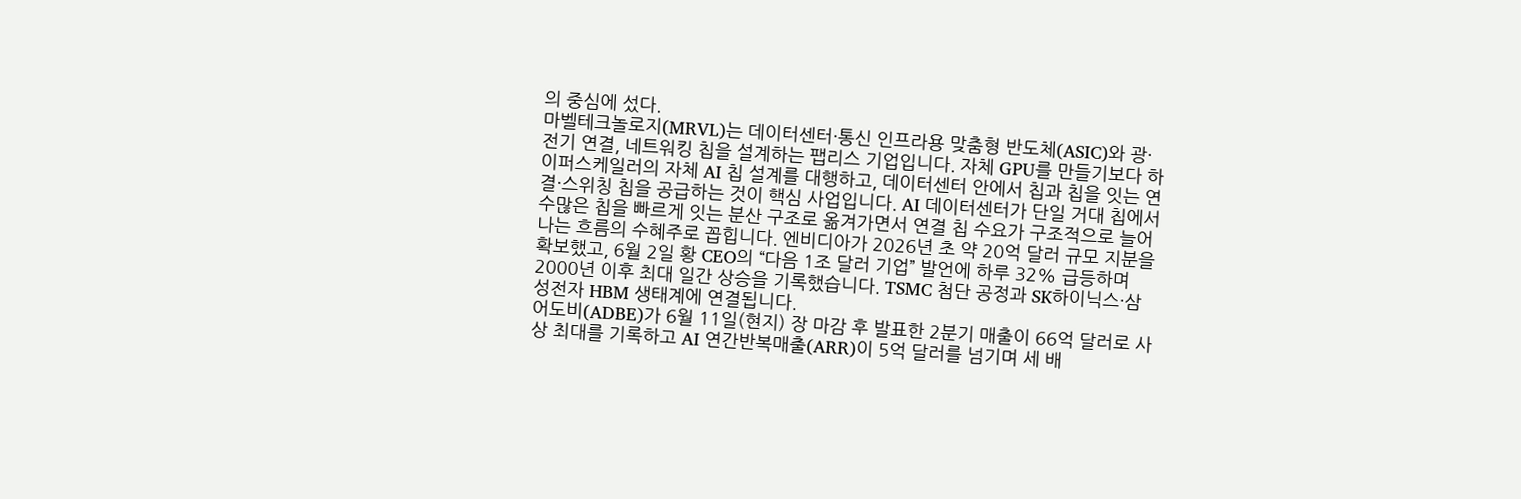의 중심에 섰다.
마벨테크놀로지(MRVL)는 데이터센터·통신 인프라용 맞춤형 반도체(ASIC)와 광·전기 연결, 네트워킹 칩을 설계하는 팹리스 기업입니다. 자체 GPU를 만들기보다 하이퍼스케일러의 자체 AI 칩 설계를 대행하고, 데이터센터 안에서 칩과 칩을 잇는 연결·스위칭 칩을 공급하는 것이 핵심 사업입니다. AI 데이터센터가 단일 거대 칩에서 수많은 칩을 빠르게 잇는 분산 구조로 옮겨가면서 연결 칩 수요가 구조적으로 늘어나는 흐름의 수혜주로 꼽힙니다. 엔비디아가 2026년 초 약 20억 달러 규모 지분을 확보했고, 6월 2일 황 CEO의 “다음 1조 달러 기업” 발언에 하루 32% 급등하며 2000년 이후 최대 일간 상승을 기록했습니다. TSMC 첨단 공정과 SK하이닉스·삼성전자 HBM 생태계에 연결됩니다.
어도비(ADBE)가 6월 11일(현지) 장 마감 후 발표한 2분기 매출이 66억 달러로 사상 최대를 기록하고 AI 연간반복매출(ARR)이 5억 달러를 넘기며 세 배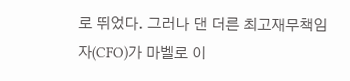로 뛰었다. 그러나 댄 더른 최고재무책임자(CFO)가 마벨로 이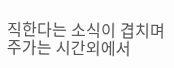직한다는 소식이 겹치며 주가는 시간외에서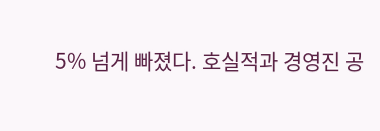5% 넘게 빠졌다. 호실적과 경영진 공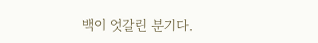백이 엇갈린 분기다.